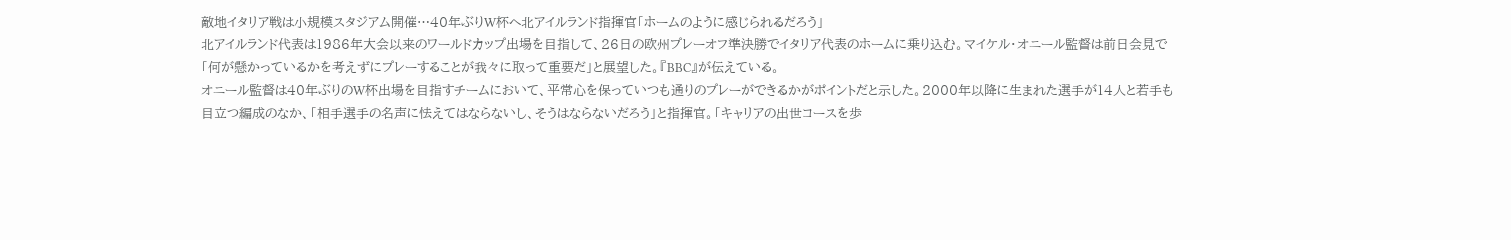敵地イタリア戦は小規模スタジアム開催…40年ぶりW杯へ北アイルランド指揮官「ホームのように感じられるだろう」
北アイルランド代表は1986年大会以来のワールドカップ出場を目指して、26日の欧州プレーオフ準決勝でイタリア代表のホームに乗り込む。マイケル・オニール監督は前日会見で「何が懸かっているかを考えずにプレーすることが我々に取って重要だ」と展望した。『BBC』が伝えている。
オニール監督は40年ぶりのW杯出場を目指すチームにおいて、平常心を保っていつも通りのプレーができるかがポイントだと示した。2000年以降に生まれた選手が14人と若手も目立つ編成のなか、「相手選手の名声に怯えてはならないし、そうはならないだろう」と指揮官。「キャリアの出世コースを歩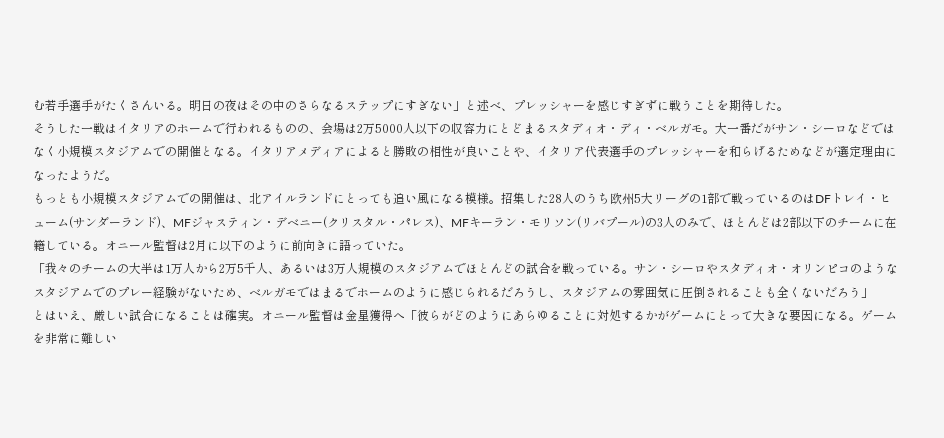む若手選手がたくさんいる。明日の夜はその中のさらなるステップにすぎない」と述べ、プレッシャーを感じすぎずに戦うことを期待した。
そうした一戦はイタリアのホームで行われるものの、会場は2万5000人以下の収容力にとどまるスタディオ・ディ・ベルガモ。大一番だがサン・シーロなどではなく小規模スタジアムでの開催となる。イタリアメディアによると勝敗の相性が良いことや、イタリア代表選手のプレッシャーを和らげるためなどが選定理由になったようだ。
もっとも小規模スタジアムでの開催は、北アイルランドにとっても追い風になる模様。招集した28人のうち欧州5大リーグの1部で戦っているのはDFトレイ・ヒューム(サンダーランド)、MFジャスティン・デベニー(クリスタル・パレス)、MFキーラン・モリソン(リバプール)の3人のみで、ほとんどは2部以下のチームに在籍している。オニール監督は2月に以下のように前向きに語っていた。
「我々のチームの大半は1万人から2万5千人、あるいは3万人規模のスタジアムでほとんどの試合を戦っている。サン・シーロやスタディオ・オリンピコのようなスタジアムでのプレー経験がないため、ベルガモではまるでホームのように感じられるだろうし、スタジアムの雰囲気に圧倒されることも全くないだろう」
とはいえ、厳しい試合になることは確実。オニール監督は金星獲得へ「彼らがどのようにあらゆることに対処するかがゲームにとって大きな要因になる。ゲームを非常に難しい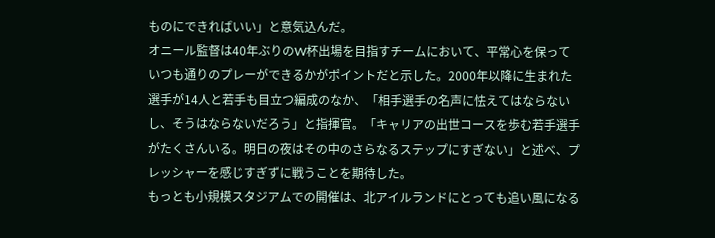ものにできればいい」と意気込んだ。
オニール監督は40年ぶりのW杯出場を目指すチームにおいて、平常心を保っていつも通りのプレーができるかがポイントだと示した。2000年以降に生まれた選手が14人と若手も目立つ編成のなか、「相手選手の名声に怯えてはならないし、そうはならないだろう」と指揮官。「キャリアの出世コースを歩む若手選手がたくさんいる。明日の夜はその中のさらなるステップにすぎない」と述べ、プレッシャーを感じすぎずに戦うことを期待した。
もっとも小規模スタジアムでの開催は、北アイルランドにとっても追い風になる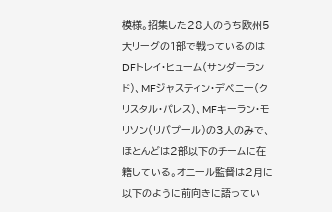模様。招集した28人のうち欧州5大リーグの1部で戦っているのはDFトレイ・ヒューム(サンダーランド)、MFジャスティン・デベニー(クリスタル・パレス)、MFキーラン・モリソン(リバプール)の3人のみで、ほとんどは2部以下のチームに在籍している。オニール監督は2月に以下のように前向きに語ってい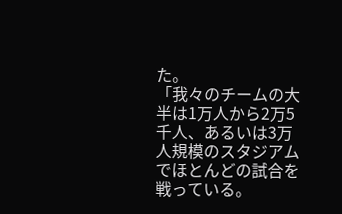た。
「我々のチームの大半は1万人から2万5千人、あるいは3万人規模のスタジアムでほとんどの試合を戦っている。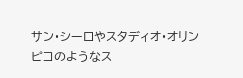サン・シーロやスタディオ・オリンピコのようなス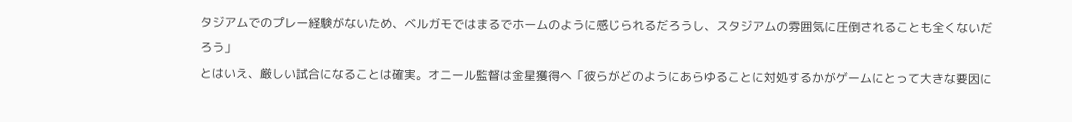タジアムでのプレー経験がないため、ベルガモではまるでホームのように感じられるだろうし、スタジアムの雰囲気に圧倒されることも全くないだろう」
とはいえ、厳しい試合になることは確実。オニール監督は金星獲得へ「彼らがどのようにあらゆることに対処するかがゲームにとって大きな要因に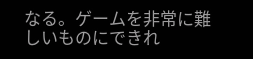なる。ゲームを非常に難しいものにできれ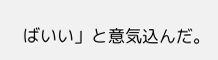ばいい」と意気込んだ。